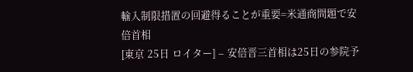輸入制限措置の回避得ることが重要=米通商問題で安倍首相
[東京 25日 ロイター] – 安倍晋三首相は25日の参院予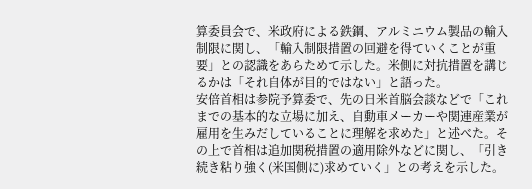算委員会で、米政府による鉄鋼、アルミニウム製品の輸入制限に関し、「輸入制限措置の回避を得ていくことが重要」との認識をあらためて示した。米側に対抗措置を講じるかは「それ自体が目的ではない」と語った。
安倍首相は参院予算委で、先の日米首脳会談などで「これまでの基本的な立場に加え、自動車メーカーや関連産業が雇用を生みだしていることに理解を求めた」と述べた。その上で首相は追加関税措置の適用除外などに関し、「引き続き粘り強く(米国側に)求めていく」との考えを示した。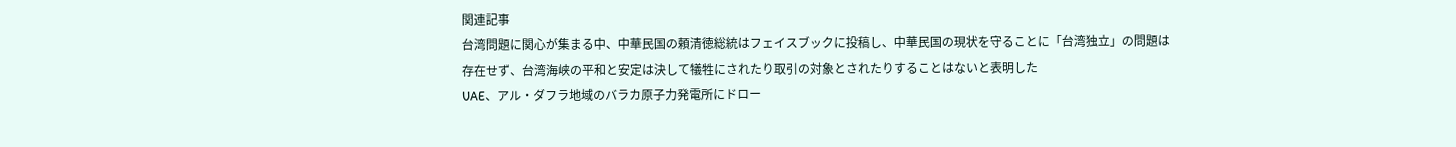関連記事
台湾問題に関心が集まる中、中華民国の頼清徳総統はフェイスブックに投稿し、中華民国の現状を守ることに「台湾独立」の問題は存在せず、台湾海峡の平和と安定は決して犠牲にされたり取引の対象とされたりすることはないと表明した
UAE、アル・ダフラ地域のバラカ原子力発電所にドロー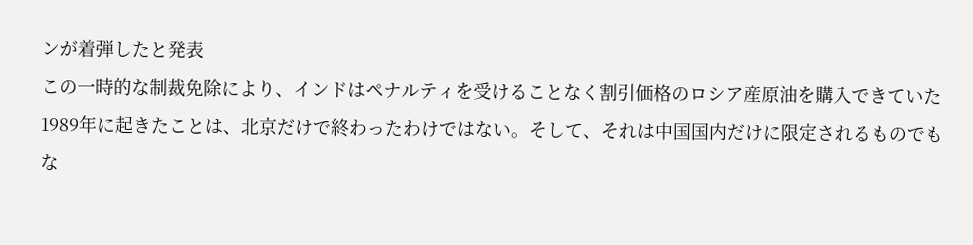ンが着弾したと発表
この一時的な制裁免除により、インドはペナルティを受けることなく割引価格のロシア産原油を購入できていた
1989年に起きたことは、北京だけで終わったわけではない。そして、それは中国国内だけに限定されるものでもな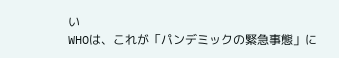い
WHOは、これが「パンデミックの緊急事態」に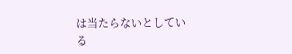は当たらないとしている